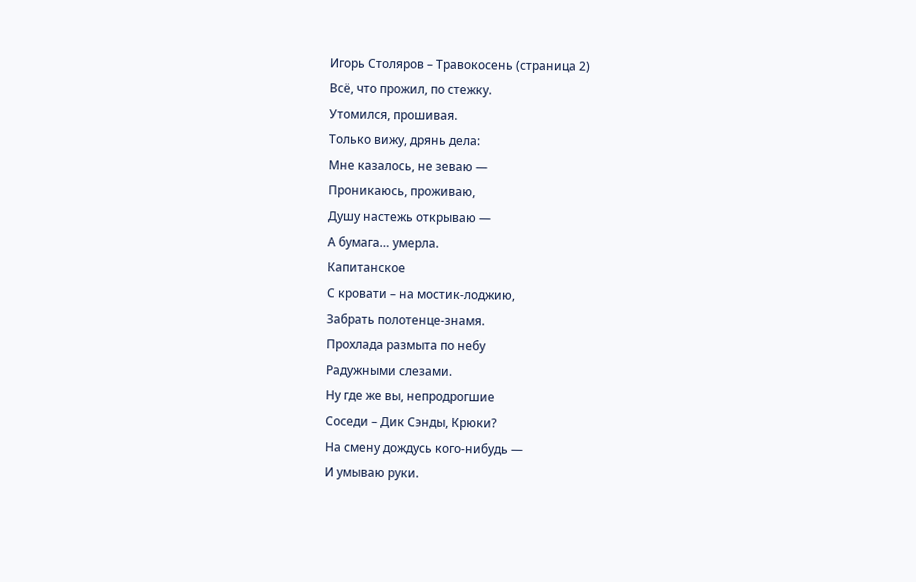Игорь Столяров – Травокосень (страница 2)
Всё, что прожил, по стежку.
Утомился, прошивая.
Только вижу, дрянь дела:
Мне казалось, не зеваю —
Проникаюсь, проживаю,
Душу настежь открываю —
А бумага… умерла.
Капитанское
С кровати – на мостик-лоджию,
Забрать полотенце-знамя.
Прохлада размыта по небу
Радужными слезами.
Ну где же вы, непродрогшие
Соседи – Дик Сэнды, Крюки?
На смену дождусь кого-нибудь —
И умываю руки.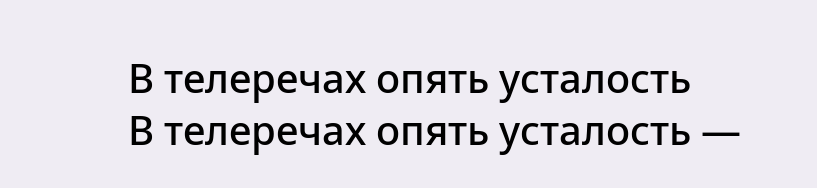В телеречах опять усталость
В телеречах опять усталость —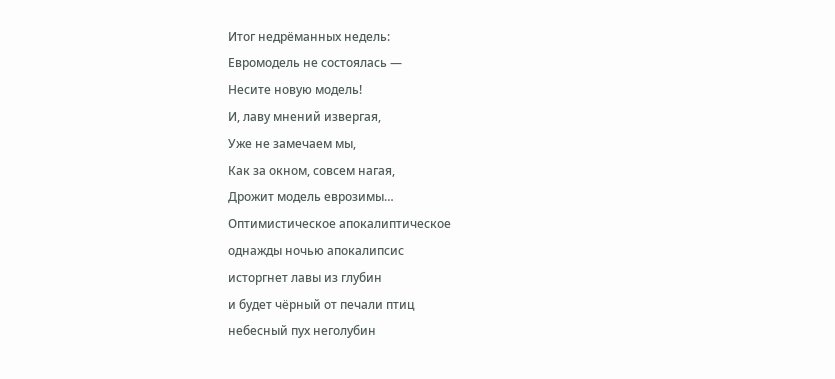Итог недрёманных недель:
Евромодель не состоялась —
Несите новую модель!
И, лаву мнений извергая,
Уже не замечаем мы,
Как за окном, совсем нагая,
Дрожит модель еврозимы…
Оптимистическое апокалиптическое
однажды ночью апокалипсис
исторгнет лавы из глубин
и будет чёрный от печали птиц
небесный пух неголубин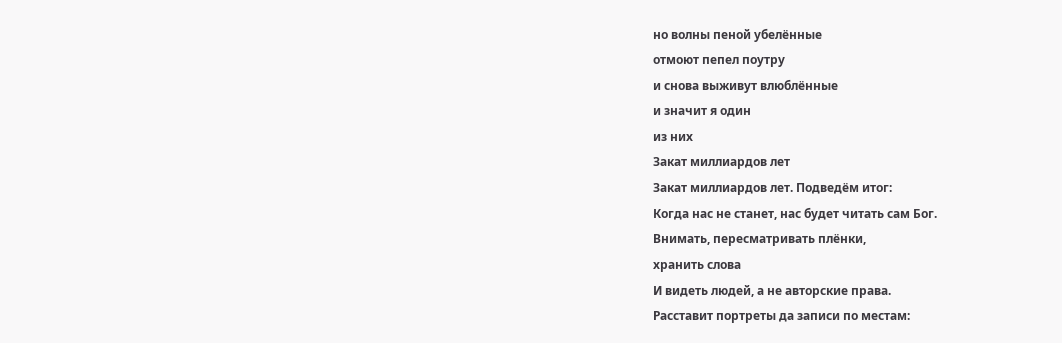но волны пеной убелённые
отмоют пепел поутру
и снова выживут влюблённые
и значит я один
из них
Закат миллиардов лет
Закат миллиардов лет. Подведём итог:
Когда нас не станет, нас будет читать сам Бог.
Внимать, пересматривать плёнки,
хранить слова
И видеть людей, а не авторские права.
Расставит портреты да записи по местам: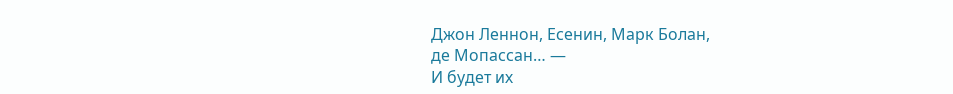Джон Леннон, Есенин, Марк Болан,
де Мопассан… —
И будет их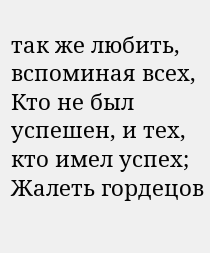так же любить, вспоминая всех,
Кто не был успешен, и тех, кто имел успех;
Жалеть гордецов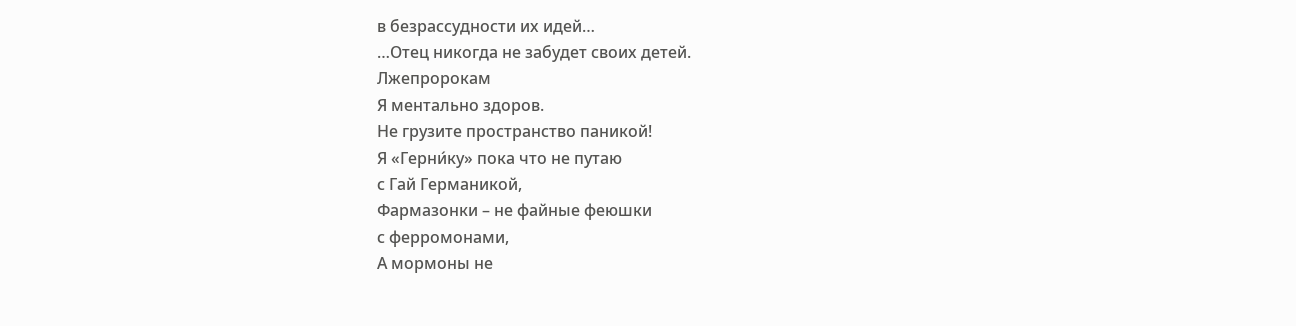в безрассудности их идей…
…Отец никогда не забудет своих детей.
Лжепророкам
Я ментально здоров.
Не грузите пространство паникой!
Я «Герни́ку» пока что не путаю
с Гай Германикой,
Фармазонки – не файные феюшки
с ферромонами,
А мормоны не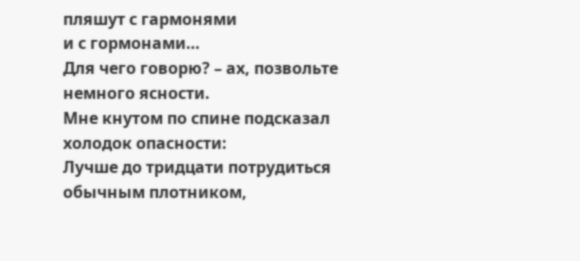пляшут с гармонями
и с гормонами…
Для чего говорю? – ах, позвольте
немного ясности.
Мне кнутом по спине подсказал
холодок опасности:
Лучше до тридцати потрудиться
обычным плотником,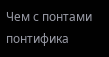Чем с понтами понтифика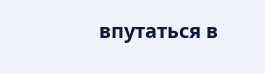впутаться в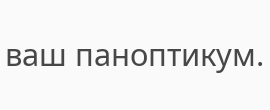ваш паноптикум.